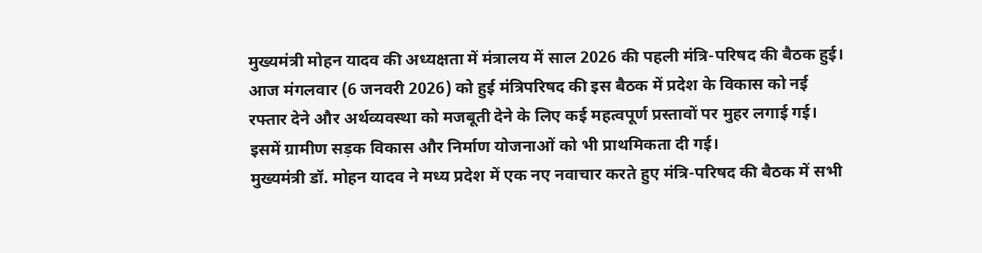मुख्यमंत्री मोहन यादव की अध्यक्षता में मंत्रालय में साल 2026 की पहली मंत्रि-परिषद की बैठक हुई। आज मंगलवार (6 जनवरी 2026) को हुई मंत्रिपरिषद की इस बैठक में प्रदेश के विकास को नई रफ्तार देने और अर्थव्यवस्था को मजबूती देने के लिए कई महत्वपूर्ण प्रस्तावों पर मुहर लगाई गई। इसमें ग्रामीण सड़क विकास और निर्माण योजनाओं को भी प्राथमिकता दी गई।
मुख्यमंत्री डॉ. मोहन यादव ने मध्य प्रदेश में एक नए नवाचार करते हुए मंत्रि-परिषद की बैठक में सभी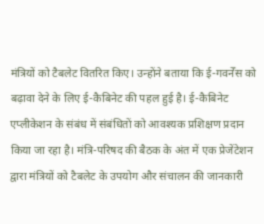मंत्रियों को टैबलेट वितरित किए। उन्होंने बताया कि ई-गवर्नेंस को बढ़ावा देने के लिए ई-कैबिनेट की पहल हुई है। ई-कैबिनेट एप्लीकेशन के संबंध में संबंधितों को आवश्यक प्रशिक्षण प्रदान किया जा रहा है। मंत्रि-परिषद की बैठक के अंत में एक प्रेजेंटेशन द्वारा मंत्रियों को टैबलेट के उपयोग और संचालन की जानकारी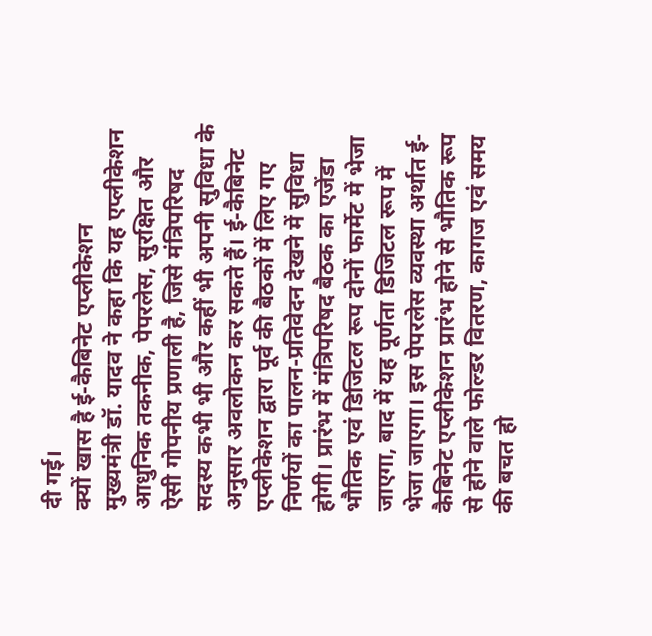दी गई।
क्यों खास है ई-कैबिनेट एप्लीकेशन
मुख्यमंत्री डॉ. यादव ने कहा कि यह एप्लीकेशन आधुनिक तकनीक, पेपरलेस, सुरक्षित और ऐसी गोपनीय प्रणाली है, जिसे मंत्रिपरिषद सदस्य कभी भी और कहीं भी अपनी सुविधा के अनुसार अवलोकन कर सकते हैं। ई-कैबिनेट एप्लीकेशन द्वारा पूर्व की बैठकों में लिए गए निर्णयों का पालन-प्रतिवेदन देखने में सुविधा होगी। प्रारंभ में मंत्रिपरिषद बैठक का एजेंडा भौतिक एवं डिजिटल रूप दोनों फार्मेट में भेजा जाएगा, बाद में यह पूर्णता डिजिटल रूप में भेजा जाएगा। इस पेपरलेस व्यवस्था अर्थात ई-कैबिनेट एप्लीकेशन प्रारंभ होने से भौतिक रूप से होने वाले फोल्डर वितरण, कागज एवं समय की बचत हो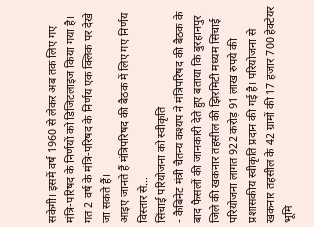सकेगी। इसमें वर्ष 1960 से लेकर अब तक लिए गए मंत्रि-परिषद के निर्णयों को डिजिटलाइज किया गया है। गत 2 वर्ष के मंत्रि-परिषद के निर्णय एक क्लिक पर देखे जा सकते हैं।
आइए जानते हैं मंत्रिपरिषद की बैठक में लिए गए निर्णय विस्तार से…
सिंचाई परियोजना को स्वीकृति
- कैबिनेट मंत्री चैतन्य कश्यप ने मंत्रिपरिषद की बैठक के बाद फैसलों की जानकारी देते हुए बताया कि बुरहानपुर जिले की खकनार तहसील की झिरमिटी मध्यम सिंचाई परियोजना लागत 922 करोड़ 91 लाख रुपये की प्रशासकीय स्वीकृति प्रदान की गई है। परियोजना से खकनार तहसील के 42 ग्रामों की 17 हजार 700 हेक्टेयर भूमि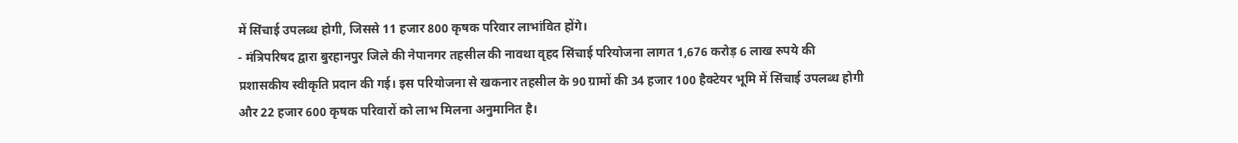में सिंचाई उपलब्ध होगी, जिससे 11 हजार 800 कृषक परिवार लाभांवित होंगे।
- मंत्रिपरिषद द्वारा बुरहानपुर जिले की नेपानगर तहसील की नावथा वृहद सिंचाई परियोजना लागत 1,676 करोड़ 6 लाख रुपये की प्रशासकीय स्वीकृति प्रदान की गई। इस परियोजना से खकनार तहसील के 90 ग्रामों की 34 हजार 100 हैक्टेयर भूमि में सिंचाई उपलब्ध होगी और 22 हजार 600 कृषक परिवारों को लाभ मिलना अनुमानित है।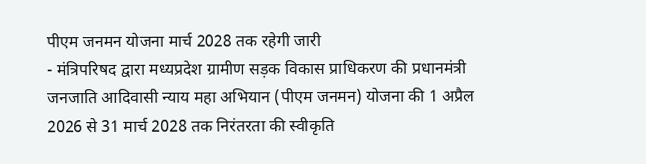पीएम जनमन योजना मार्च 2028 तक रहेगी जारी
- मंत्रिपरिषद द्वारा मध्यप्रदेश ग्रामीण सड़क विकास प्राधिकरण की प्रधानमंत्री जनजाति आदिवासी न्याय महा अभियान (पीएम जनमन) योजना की 1 अप्रैल 2026 से 31 मार्च 2028 तक निरंतरता की स्वीकृति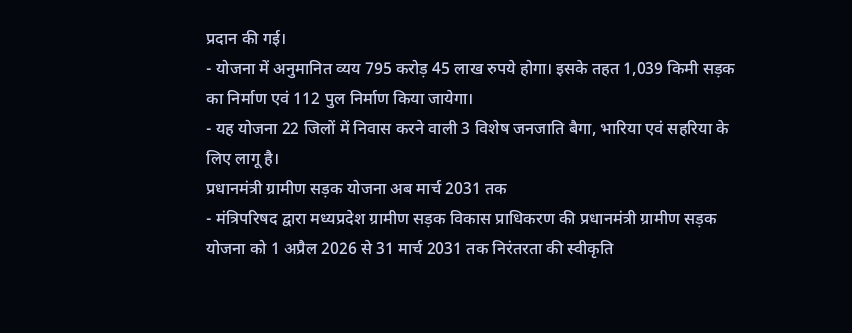प्रदान की गई।
- योजना में अनुमानित व्यय 795 करोड़ 45 लाख रुपये होगा। इसके तहत 1,039 किमी सड़क का निर्माण एवं 112 पुल निर्माण किया जायेगा।
- यह योजना 22 जिलों में निवास करने वाली 3 विशेष जनजाति बैगा, भारिया एवं सहरिया के लिए लागू है।
प्रधानमंत्री ग्रामीण सड़क योजना अब मार्च 2031 तक
- मंत्रिपरिषद द्वारा मध्यप्रदेश ग्रामीण सड़क विकास प्राधिकरण की प्रधानमंत्री ग्रामीण सड़क योजना को 1 अप्रैल 2026 से 31 मार्च 2031 तक निरंतरता की स्वीकृति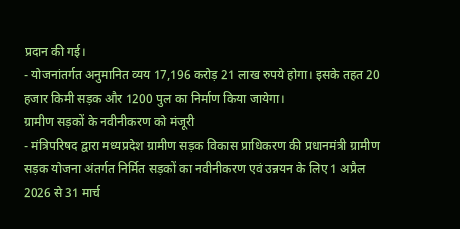प्रदान की गई।
- योजनांतर्गत अनुमानित व्यय 17,196 करोड़ 21 लाख रुपये होगा। इसके तहत 20 हजार किमी सड़क और 1200 पुल का निर्माण किया जायेगा।
ग्रामीण सड़कों के नवीनीकरण को मंजूरी
- मंत्रिपरिषद द्वारा मध्यप्रदेश ग्रामीण सड़क विकास प्राधिकरण की प्रधानमंत्री ग्रामीण सड़क योजना अंतर्गत निर्मित सड़कों का नवीनीकरण एवं उन्नयन के लिए 1 अप्रैल 2026 से 31 मार्च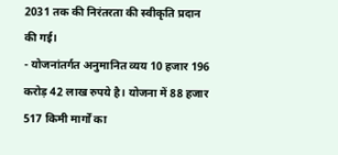2031 तक की निरंतरता की स्वीकृति प्रदान की गई।
- योजनांतर्गत अनुमानित व्यय 10 हजार 196 करोड़ 42 लाख रुपये है। योजना में 88 हजार 517 किमी मार्गों का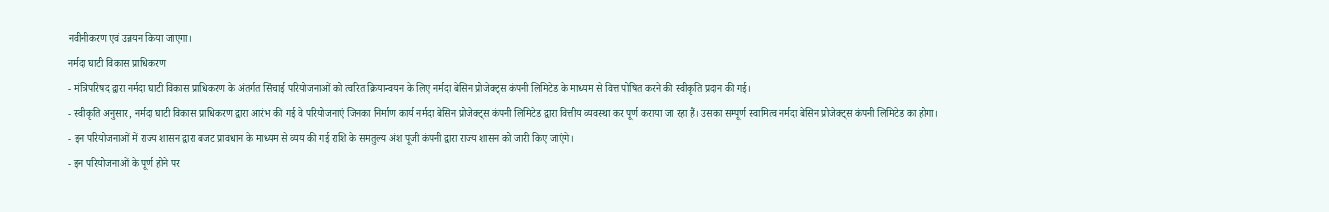नवीनीकरण एवं उन्नयन किया जाएगा।
नर्मदा घाटी विकास प्राधिकरण
- मंत्रिपरिषद द्वारा नर्मदा घाटी विकास प्राधिकरण के अंतर्गत सिंचाई परियोजनाओं को त्वरित क्रियान्वयन के लिए नर्मदा बेसिन प्रोजेक्ट्स कंपनी लिमिटेड के माध्यम से वित्त पोषित करने की स्वीकृति प्रदान की गई।
- स्वीकृति अनुसार, नर्मदा घाटी विकास प्राधिकरण द्वारा आरंभ की गई वे परियोजनाएं जिनका निर्माण कार्य नर्मदा बेसिन प्रोजेक्ट्स कंपनी लिमिटेड द्वारा वित्तीय व्यवस्था कर पूर्ण कराया जा रहा हैं। उसका सम्पूर्ण स्वामित्व नर्मदा बेसिन प्रोजेक्ट्स कंपनी लिमिटेड का होगा।
- इन परियोजनाओं में राज्य शासन द्वारा बजट प्रावधान के माध्यम से व्यय की गई राशि के समतुल्य अंश पूजी कंपनी द्वारा राज्य शासन को जारी किए जाएंगे।
- इन परियोजनाओं के पूर्ण होने पर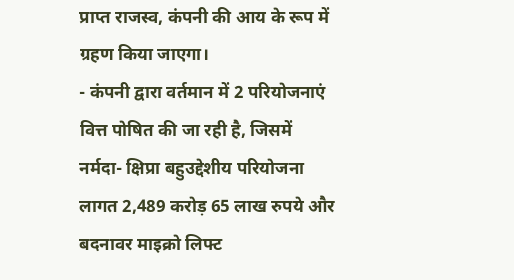प्राप्त राजस्व, कंपनी की आय के रूप में ग्रहण किया जाएगा।
- कंपनी द्वारा वर्तमान में 2 परियोजनाएं वित्त पोषित की जा रही है, जिसमें नर्मदा- क्षिप्रा बहुउद्देशीय परियोजना लागत 2,489 करोड़ 65 लाख रुपये और बदनावर माइक्रो लिफ्ट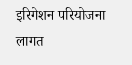इरिगेशन परियोजना लागत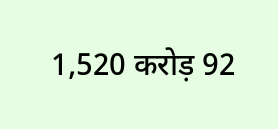1,520 करोड़ 92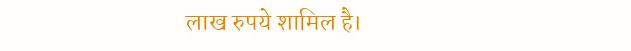लाख रुपये शामिल है।